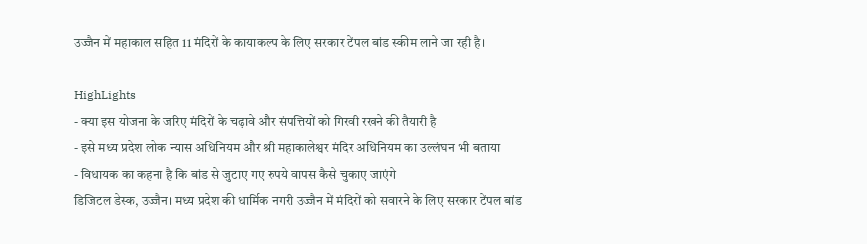उज्जैन में महाकाल सहित 11 मंदिरों के कायाकल्प के लिए सरकार टेंपल बांड स्कीम लाने जा रही है।

HighLights
- क्या इस योजना के जरिए मंदिरों के चढ़ावे और संपत्तियों को गिरवी रखने की तैयारी है
- इसे मध्य प्रदेश लोक न्यास अधिनियम और श्री महाकालेश्वर मंदिर अधिनियम का उल्लंघन भी बताया
- विधायक का कहना है कि बांड से जुटाए गए रुपये वापस कैसे चुकाए जाएंगे
डिजिटल डेस्क, उज्जैन। मध्य प्रदेश की धार्मिक नगरी उज्जैन में मंदिरों को सवारने के लिए सरकार टेंपल बांड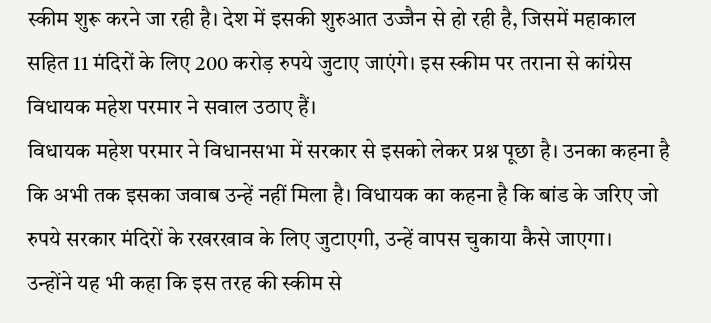स्कीम शुरू करने जा रही है। देश में इसकी शुरुआत उज्जैन से हो रही है, जिसमें महाकाल सहित 11 मंदिरों के लिए 200 करोड़ रुपये जुटाए जाएंगे। इस स्कीम पर तराना से कांग्रेस विधायक महेश परमार ने सवाल उठाए हैं।
विधायक महेश परमार ने विधानसभा में सरकार से इसको लेकर प्रश्न पूछा है। उनका कहना है कि अभी तक इसका जवाब उन्हें नहीं मिला है। विधायक का कहना है कि बांड के जरिए जो रुपये सरकार मंदिरों के रखरखाव के लिए जुटाएगी, उन्हें वापस चुकाया कैसे जाएगा।
उन्होंने यह भी कहा कि इस तरह की स्कीम से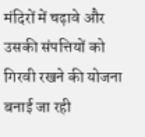मंदिरों में चढ़ावे और उसकी संपत्तियों को गिरवी रखने की योजना बनाई जा रही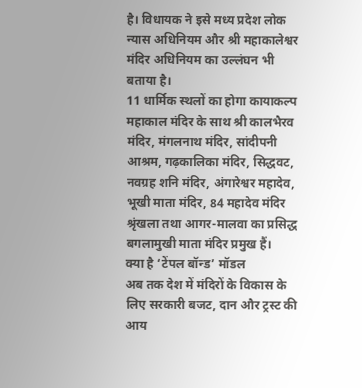है। विधायक ने इसे मध्य प्रदेश लोक न्यास अधिनियम और श्री महाकालेश्वर मंदिर अधिनियम का उल्लंघन भी बताया है।
11 धार्मिक स्थलों का होगा कायाकल्प
महाकाल मंदिर के साथ श्री कालभैरव मंदिर, मंगलनाथ मंदिर, सांदीपनी आश्रम, गढ़कालिका मंदिर, सिद्धवट, नवग्रह शनि मंदिर, अंगारेश्वर महादेव, भूखी माता मंदिर, 84 महादेव मंदिर श्रृंखला तथा आगर-मालवा का प्रसिद्ध बगलामुखी माता मंदिर प्रमुख हैं।
क्या है ‘टेंपल बॉन्ड’ मॉडल
अब तक देश में मंदिरों के विकास के लिए सरकारी बजट, दान और ट्रस्ट की आय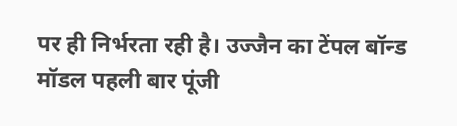पर ही निर्भरता रही है। उज्जैन का टेंपल बॉन्ड मॉडल पहली बार पूंजी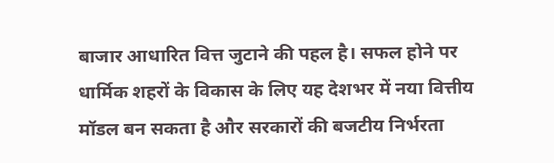बाजार आधारित वित्त जुटाने की पहल है। सफल होने पर धार्मिक शहरों के विकास के लिए यह देशभर में नया वित्तीय मॉडल बन सकता है और सरकारों की बजटीय निर्भरता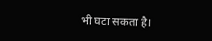भी घटा सकता है।